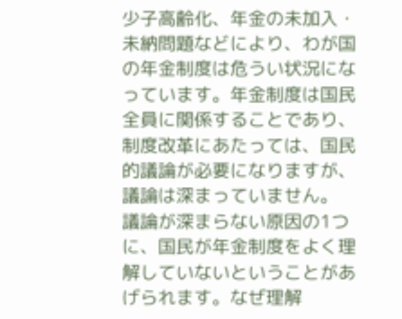少子高齢化、年金の未加入・未納問題などにより、わが国の年金制度は危うい状況になっています。年金制度は国民全員に関係することであり、制度改革にあたっては、国民的議論が必要になりますが、議論は深まっていません。
議論が深まらない原因の1つに、国民が年金制度をよく理解していないということがあげられます。なぜ理解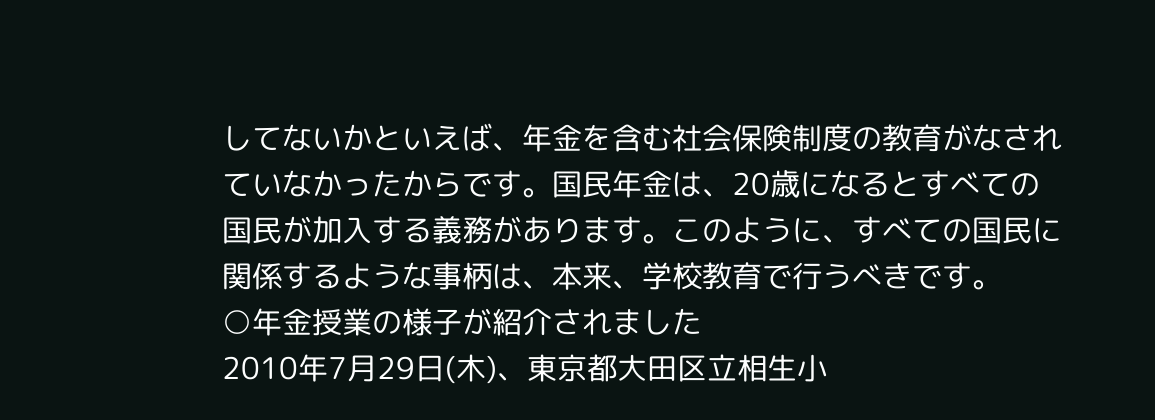してないかといえば、年金を含む社会保険制度の教育がなされていなかったからです。国民年金は、20歳になるとすべての国民が加入する義務があります。このように、すべての国民に関係するような事柄は、本来、学校教育で行うべきです。
○年金授業の様子が紹介されました
2010年7月29日(木)、東京都大田区立相生小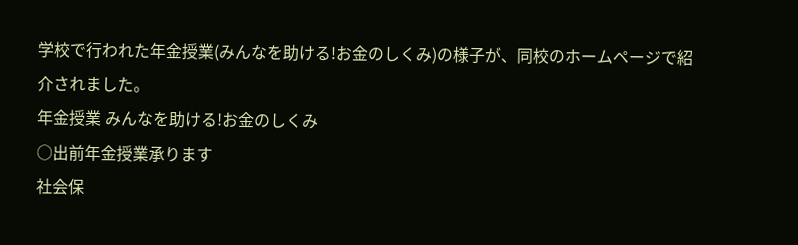学校で行われた年金授業(みんなを助ける!お金のしくみ)の様子が、同校のホームページで紹介されました。
年金授業 みんなを助ける!お金のしくみ
○出前年金授業承ります
社会保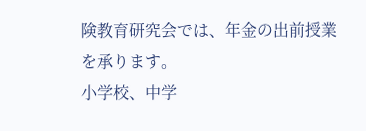険教育研究会では、年金の出前授業を承ります。
小学校、中学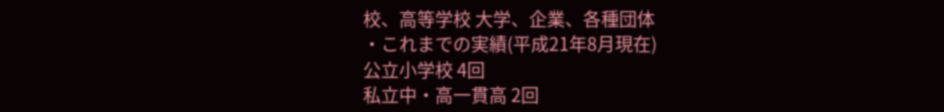校、高等学校 大学、企業、各種団体
・これまでの実績(平成21年8月現在)
公立小学校 4回
私立中・高一貫高 2回